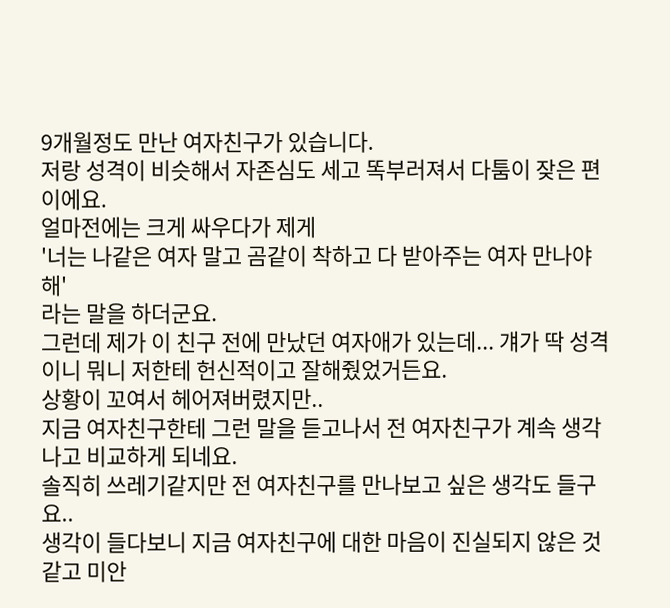9개월정도 만난 여자친구가 있습니다.
저랑 성격이 비슷해서 자존심도 세고 똑부러져서 다툼이 잦은 편이에요.
얼마전에는 크게 싸우다가 제게
'너는 나같은 여자 말고 곰같이 착하고 다 받아주는 여자 만나야해'
라는 말을 하더군요.
그런데 제가 이 친구 전에 만났던 여자애가 있는데... 걔가 딱 성격이니 뭐니 저한테 헌신적이고 잘해줬었거든요.
상황이 꼬여서 헤어져버렸지만..
지금 여자친구한테 그런 말을 듣고나서 전 여자친구가 계속 생각나고 비교하게 되네요.
솔직히 쓰레기같지만 전 여자친구를 만나보고 싶은 생각도 들구요..
생각이 들다보니 지금 여자친구에 대한 마음이 진실되지 않은 것 같고 미안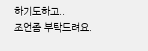하기도하고..
조언좀 부탁드려요.